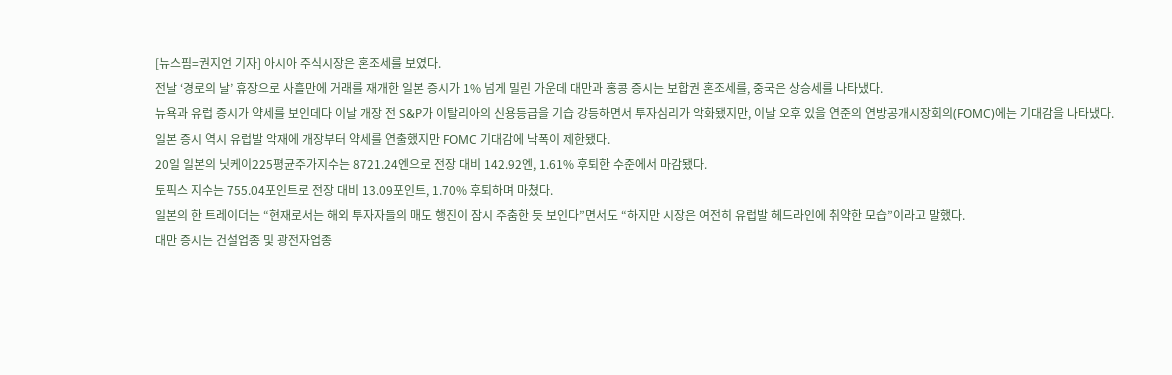[뉴스핌=권지언 기자] 아시아 주식시장은 혼조세를 보였다.
전날 ‘경로의 날’ 휴장으로 사흘만에 거래를 재개한 일본 증시가 1% 넘게 밀린 가운데 대만과 홍콩 증시는 보합권 혼조세를, 중국은 상승세를 나타냈다.
뉴욕과 유럽 증시가 약세를 보인데다 이날 개장 전 S&P가 이탈리아의 신용등급을 기습 강등하면서 투자심리가 악화됐지만, 이날 오후 있을 연준의 연방공개시장회의(FOMC)에는 기대감을 나타냈다.
일본 증시 역시 유럽발 악재에 개장부터 약세를 연출했지만 FOMC 기대감에 낙폭이 제한됐다.
20일 일본의 닛케이225평균주가지수는 8721.24엔으로 전장 대비 142.92엔, 1.61% 후퇴한 수준에서 마감됐다.
토픽스 지수는 755.04포인트로 전장 대비 13.09포인트, 1.70% 후퇴하며 마쳤다.
일본의 한 트레이더는 “현재로서는 해외 투자자들의 매도 행진이 잠시 주춤한 듯 보인다”면서도 “하지만 시장은 여전히 유럽발 헤드라인에 취약한 모습”이라고 말했다.
대만 증시는 건설업종 및 광전자업종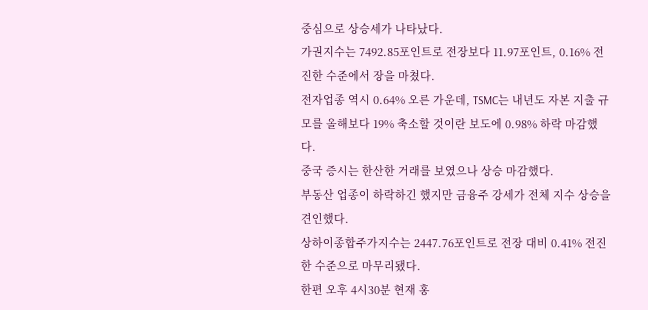중심으로 상승세가 나타났다.
가권지수는 7492.85포인트로 전장보다 11.97포인트, 0.16% 전진한 수준에서 장을 마쳤다.
전자업종 역시 0.64% 오른 가운데, TSMC는 내년도 자본 지출 규모를 올해보다 19% 축소할 것이란 보도에 0.98% 하락 마감했다.
중국 증시는 한산한 거래를 보였으나 상승 마감했다.
부동산 업종이 하락하긴 했지만 금융주 강세가 전체 지수 상승을 견인했다.
상하이종합주가지수는 2447.76포인트로 전장 대비 0.41% 전진한 수준으로 마무리됐다.
한편 오후 4시30분 현재 홍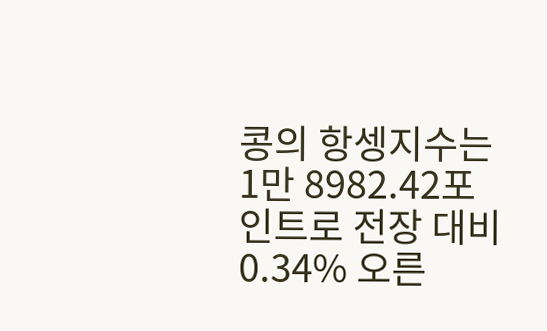콩의 항셍지수는 1만 8982.42포인트로 전장 대비 0.34% 오른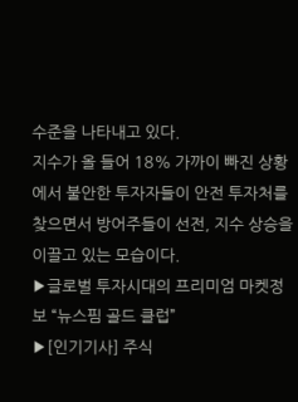수준을 나타내고 있다.
지수가 올 들어 18% 가까이 빠진 상황에서 불안한 투자자들이 안전 투자처를 찾으면서 방어주들이 선전, 지수 상승을 이끌고 있는 모습이다.
▶글로벌 투자시대의 프리미엄 마켓정보 “뉴스핌 골드 클럽”
▶[인기기사] 주식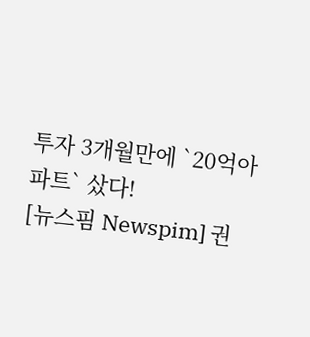투자 3개월만에 `20억아파트` 샀다!
[뉴스핌 Newspim] 권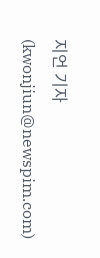지언 기자 (kwonjiun@newspim.com)